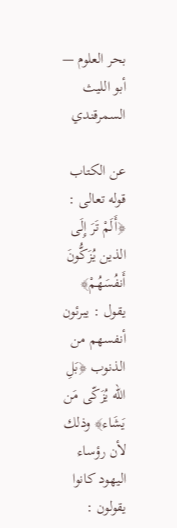بحر العلوم — أبو الليث السمرقندي

عن الكتاب
قوله تعالى :
﴿أَلَمْ تَرَ إِلَى الذين يُزَكُّونَ أَنفُسَهُمْ﴾ يقول : يبرئون أنفسهم من الذنوب ﴿بَلِ الله يُزَكّى مَن يَشَاء﴾ وذلك لأن رؤساء اليهود كانوا يقولون :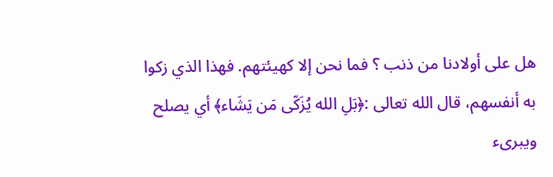هل على أولادنا من ذنب ؟ فما نحن إلا كهيئتهم. فهذا الذي زكوا به أنفسهم، قال الله تعالى :﴿بَلِ الله يُزَكّى مَن يَشَاء﴾ أي يصلح ويبرىء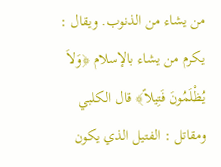من يشاء من الذنوب. ويقال : يكرم من يشاء بالإسلام ﴿وَلاَ يُظْلَمُونَ فَتِيلاً﴾ قال الكلبي ومقاتل : الفتيل الذي يكون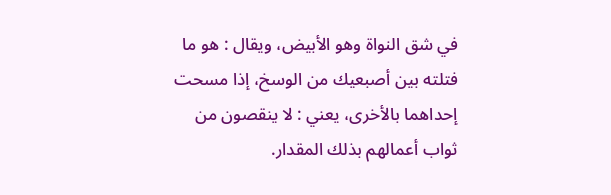في شق النواة وهو الأبيض، ويقال : هو ما فتلته بين أصبعيك من الوسخ، إذا مسحت إحداهما بالأخرى، يعني : لا ينقصون من ثواب أعمالهم بذلك المقدار.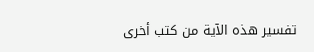تفسير هذه الآية من كتب أخرى